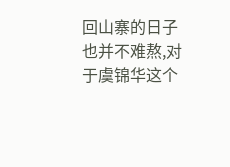回山寨的日子也并不难熬,对于虞锦华这个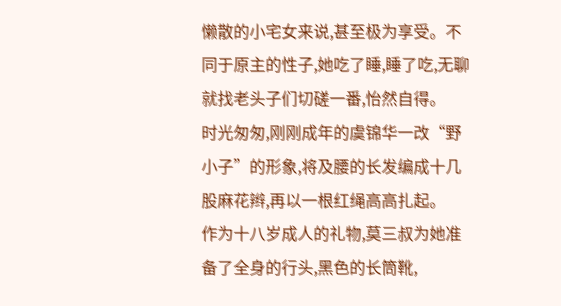懒散的小宅女来说,甚至极为享受。不同于原主的性子,她吃了睡,睡了吃,无聊就找老头子们切磋一番,怡然自得。
时光匆匆,刚刚成年的虞锦华一改“野小子”的形象,将及腰的长发编成十几股麻花辫,再以一根红绳高高扎起。
作为十八岁成人的礼物,莫三叔为她准备了全身的行头,黑色的长筒靴,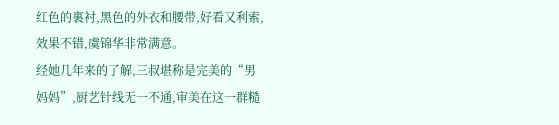红色的裏衬,黑色的外衣和腰带,好看又利索,效果不错,虞锦华非常满意。
经她几年来的了解,三叔堪称是完美的“男妈妈”,厨艺针线无一不通,审美在这一群糙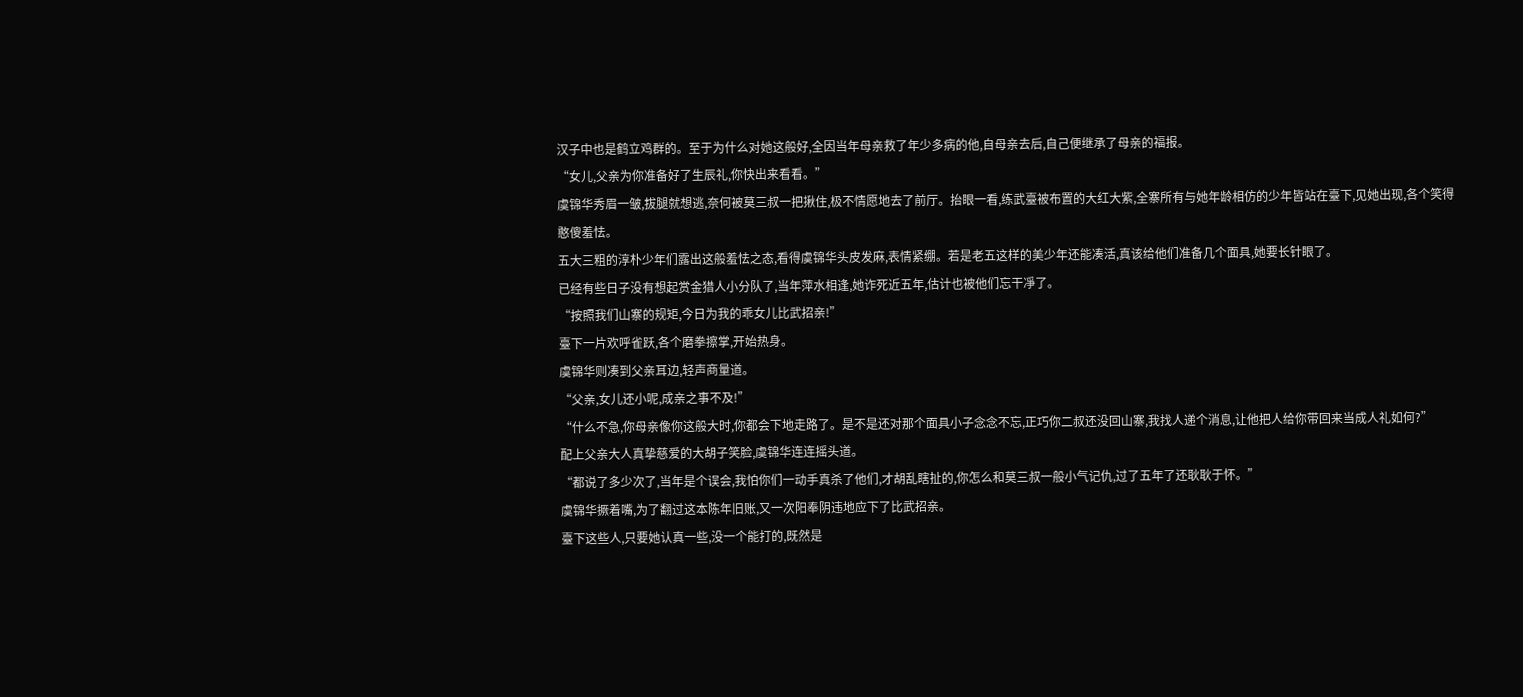汉子中也是鹤立鸡群的。至于为什么对她这般好,全因当年母亲救了年少多病的他,自母亲去后,自己便继承了母亲的福报。
“女儿,父亲为你准备好了生辰礼,你快出来看看。”
虞锦华秀眉一皱,拔腿就想逃,奈何被莫三叔一把揪住,极不情愿地去了前厅。抬眼一看,练武臺被布置的大红大紫,全寨所有与她年龄相仿的少年皆站在臺下,见她出现,各个笑得憨傻羞怯。
五大三粗的淳朴少年们露出这般羞怯之态,看得虞锦华头皮发麻,表情紧绷。若是老五这样的美少年还能凑活,真该给他们准备几个面具,她要长针眼了。
已经有些日子没有想起赏金猎人小分队了,当年萍水相逢,她诈死近五年,估计也被他们忘干凈了。
“按照我们山寨的规矩,今日为我的乖女儿比武招亲!”
臺下一片欢呼雀跃,各个磨拳擦掌,开始热身。
虞锦华则凑到父亲耳边,轻声商量道。
“父亲,女儿还小呢,成亲之事不及!”
“什么不急,你母亲像你这般大时,你都会下地走路了。是不是还对那个面具小子念念不忘,正巧你二叔还没回山寨,我找人递个消息,让他把人给你带回来当成人礼如何?”
配上父亲大人真挚慈爱的大胡子笑脸,虞锦华连连摇头道。
“都说了多少次了,当年是个误会,我怕你们一动手真杀了他们,才胡乱瞎扯的,你怎么和莫三叔一般小气记仇,过了五年了还耿耿于怀。”
虞锦华撅着嘴,为了翻过这本陈年旧账,又一次阳奉阴违地应下了比武招亲。
臺下这些人,只要她认真一些,没一个能打的,既然是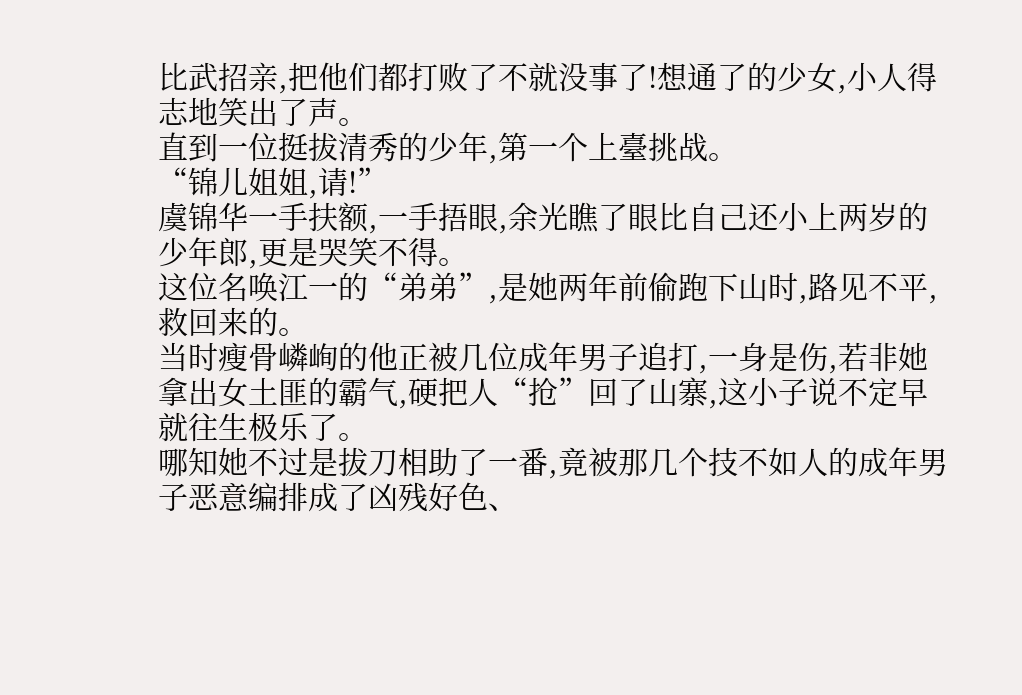比武招亲,把他们都打败了不就没事了!想通了的少女,小人得志地笑出了声。
直到一位挺拔清秀的少年,第一个上臺挑战。
“锦儿姐姐,请!”
虞锦华一手扶额,一手捂眼,余光瞧了眼比自己还小上两岁的少年郎,更是哭笑不得。
这位名唤江一的“弟弟”,是她两年前偷跑下山时,路见不平,救回来的。
当时瘦骨嶙峋的他正被几位成年男子追打,一身是伤,若非她拿出女土匪的霸气,硬把人“抢”回了山寨,这小子说不定早就往生极乐了。
哪知她不过是拔刀相助了一番,竟被那几个技不如人的成年男子恶意编排成了凶残好色、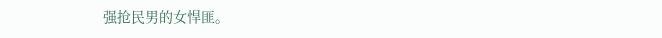强抢民男的女悍匪。